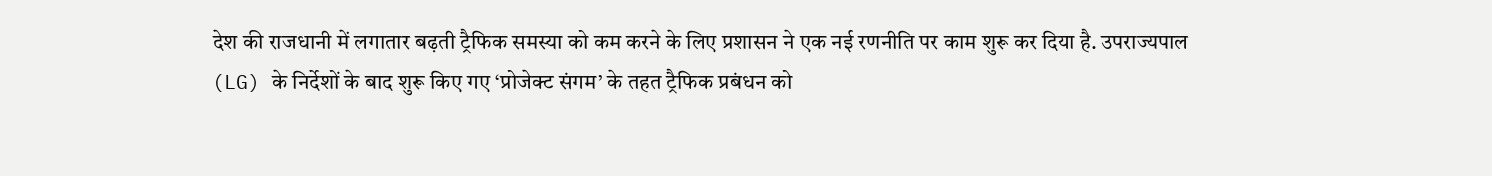देश की राजधानी में लगातार बढ़ती ट्रैफिक समस्या को कम करने के लिए प्रशासन ने एक नई रणनीति पर काम शुरू कर दिया है. उपराज्यपाल (LG) के निर्देशों के बाद शुरू किए गए ‘प्रोजेक्ट संगम’ के तहत ट्रैफिक प्रबंधन को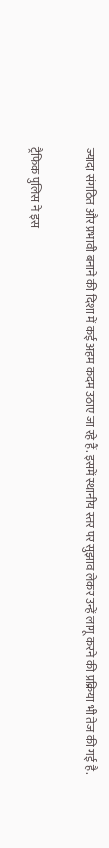ज्यादा संगठित और प्रभावी बनाने की दिशा में कई अहम कदम उठाए जा रहे हैं. इसमें स्थानीय स्तर पर सुझाव लेकर उन्हें लागू करने की प्रक्रिया भी तेज की गई है.

ट्रैफिक पुलिस ने इस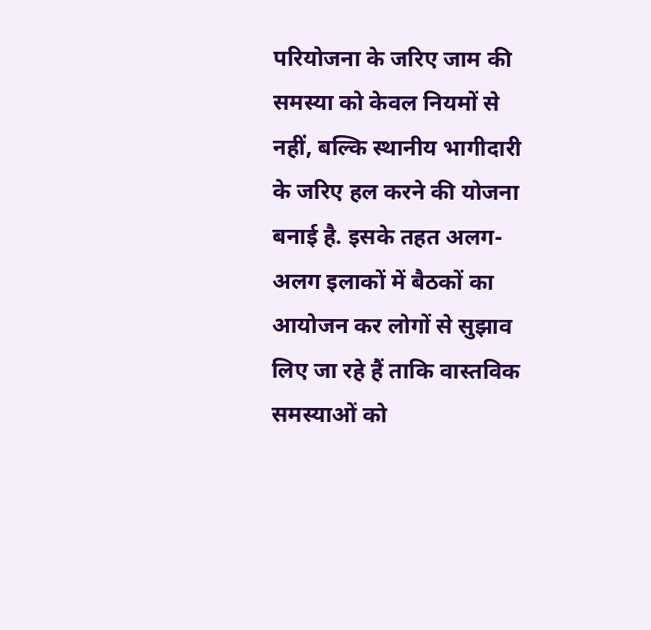परियोजना के जरिए जाम की समस्या को केवल नियमों से नहीं, बल्कि स्थानीय भागीदारी के जरिए हल करने की योजना बनाई है. इसके तहत अलग-अलग इलाकों में बैठकों का आयोजन कर लोगों से सुझाव लिए जा रहे हैं ताकि वास्तविक समस्याओं को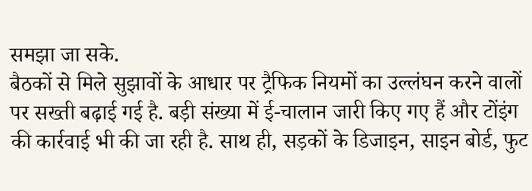समझा जा सके.
बैठकों से मिले सुझावों के आधार पर ट्रैफिक नियमों का उल्लंघन करने वालों पर सख्ती बढ़ाई गई है. बड़ी संख्या में ई-चालान जारी किए गए हैं और टोंइंग की कार्रवाई भी की जा रही है. साथ ही, सड़कों के डिजाइन, साइन बोर्ड, फुट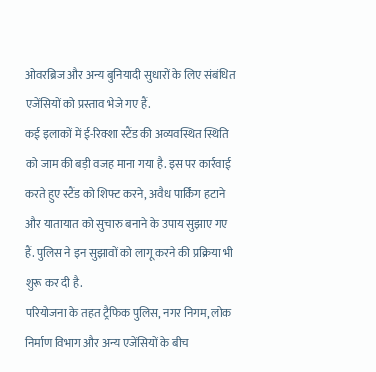ओवरब्रिज और अन्य बुनियादी सुधारों के लिए संबंधित एजेंसियों को प्रस्ताव भेजे गए हैं.
कई इलाकों में ई-रिक्शा स्टैंड की अव्यवस्थित स्थिति को जाम की बड़ी वजह माना गया है. इस पर कार्रवाई करते हुए स्टैंड को शिफ्ट करने, अवैध पार्किंग हटाने और यातायात को सुचारु बनाने के उपाय सुझाए गए हैं. पुलिस ने इन सुझावों को लागू करने की प्रक्रिया भी शुरू कर दी है.
परियोजना के तहत ट्रैफिक पुलिस, नगर निगम, लोक निर्माण विभाग और अन्य एजेंसियों के बीच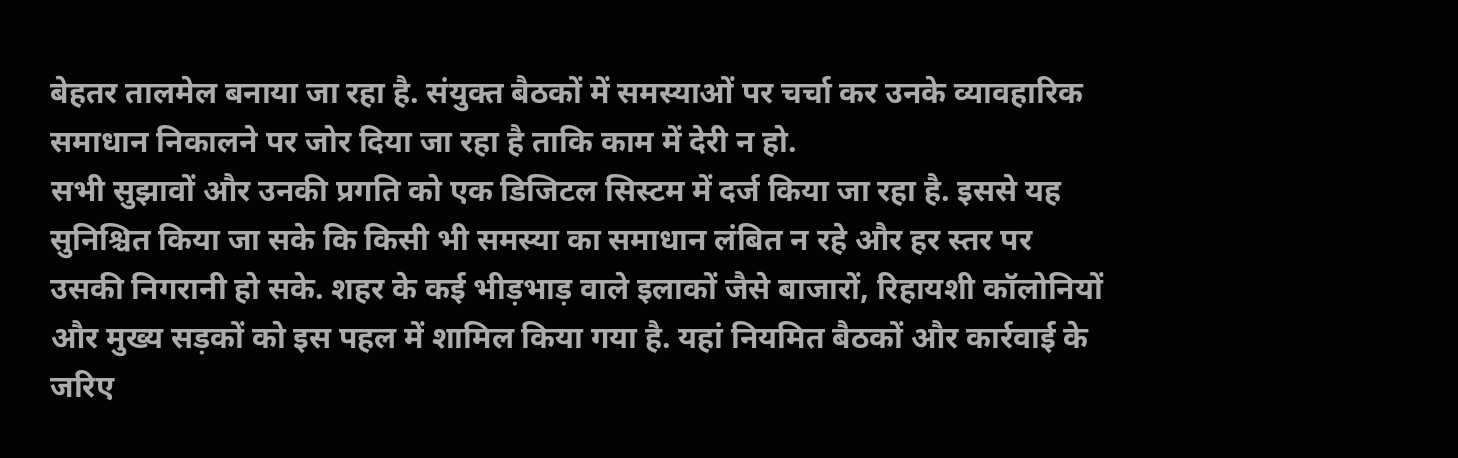बेहतर तालमेल बनाया जा रहा है. संयुक्त बैठकों में समस्याओं पर चर्चा कर उनके व्यावहारिक समाधान निकालने पर जोर दिया जा रहा है ताकि काम में देरी न हो.
सभी सुझावों और उनकी प्रगति को एक डिजिटल सिस्टम में दर्ज किया जा रहा है. इससे यह सुनिश्चित किया जा सके कि किसी भी समस्या का समाधान लंबित न रहे और हर स्तर पर उसकी निगरानी हो सके. शहर के कई भीड़भाड़ वाले इलाकों जैसे बाजारों, रिहायशी कॉलोनियों और मुख्य सड़कों को इस पहल में शामिल किया गया है. यहां नियमित बैठकों और कार्रवाई के जरिए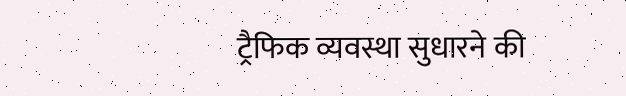ट्रैफिक व्यवस्था सुधारने की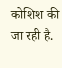कोशिश की जा रही है.